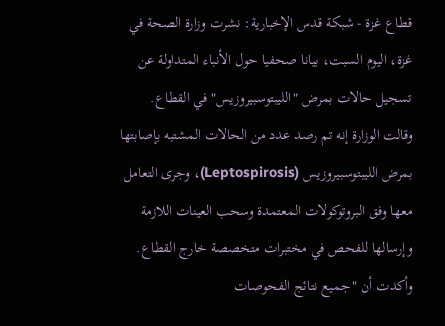قطاع غزة - شبكة قدس الإخبارية: نشرت وزارة الصحة في غزة، اليوم السبت، بيانا صحفيا حول الأنباء المتداولة عن تسجيل حالات بمرض "الليبتوسبيروزيس" في القطاع.
وقالت الوزارة إنه تم رصد عدد من الحالات المشتبه بإصابتها بمرض الليبتوسبيروزيس (Leptospirosis)، وجرى التعامل معها وفق البروتوكولات المعتمدة وسحب العينات اللازمة وإرسالها للفحص في مختبرات متخصصة خارج القطاع.
وأكدت أن "جميع نتائج الفحوصات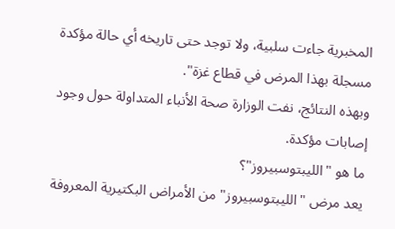المخبرية جاءت سلبية، ولا توجد حتى تاريخه أي حالة مؤكدة مسجلة بهذا المرض في قطاع غزة".
وبهذه النتائج، نفت الوزارة صحة الأنباء المتداولة حول وجود إصابات مؤكدة.
ما هو "الليبتوسبيروز"؟
يعد مرض "الليبتوسبيروز" من الأمراض البكتيرية المعروفة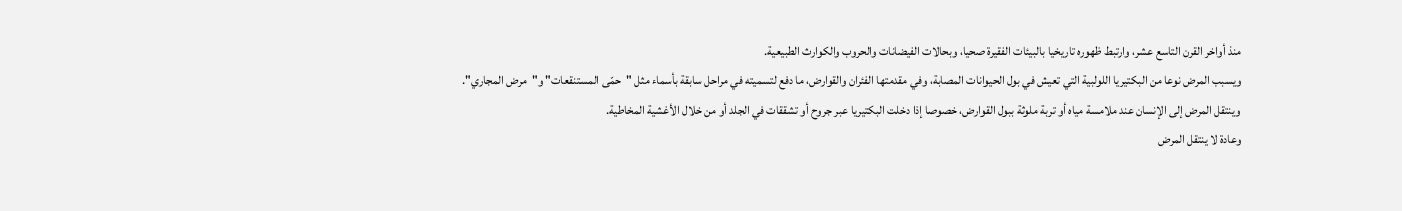منذ أواخر القرن التاسع عشر، وارتبط ظهوره تاريخيا بالبيئات الفقيرة صحيا، وبحالات الفيضانات والحروب والكوارث الطبيعية.
ويسبب المرض نوعا من البكتيريا اللولبية التي تعيش في بول الحيوانات المصابة، وفي مقدمتها الفئران والقوارض، ما دفع لتسميته في مراحل سابقة بأسماء مثل "حمّى المستنقعات" و"مرض المجاري".
وينتقل المرض إلى الإنسان عند ملامسة مياه أو تربة ملوثة ببول القوارض، خصوصا إذا دخلت البكتيريا عبر جروح أو تشققات في الجلد أو من خلال الأغشية المخاطية.
وعادة لا ينتقل المرض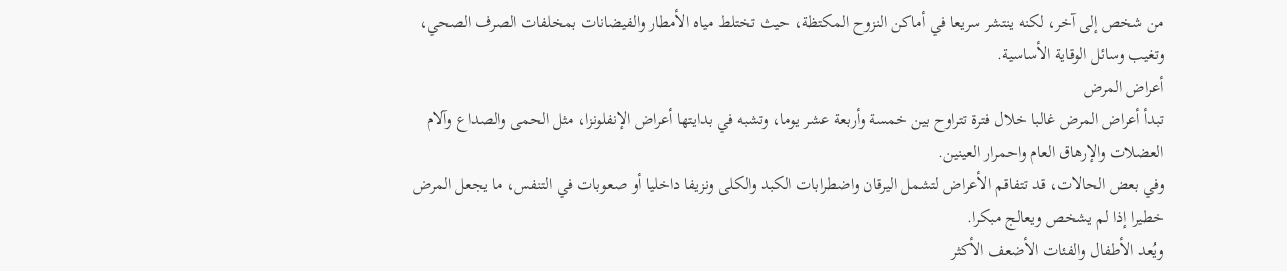من شخص إلى آخر، لكنه ينتشر سريعا في أماكن النزوح المكتظة، حيث تختلط مياه الأمطار والفيضانات بمخلفات الصرف الصحي، وتغيب وسائل الوقاية الأساسية.
أعراض المرض
تبدأ أعراض المرض غالبا خلال فترة تتراوح بين خمسة وأربعة عشر يوما، وتشبه في بدايتها أعراض الإنفلونزا، مثل الحمى والصداع وآلام العضلات والإرهاق العام واحمرار العينين.
وفي بعض الحالات، قد تتفاقم الأعراض لتشمل اليرقان واضطرابات الكبد والكلى ونزيفا داخليا أو صعوبات في التنفس، ما يجعل المرض خطيرا إذا لم يشخص ويعالج مبكرا.
ويُعد الأطفال والفئات الأضعف الأكثر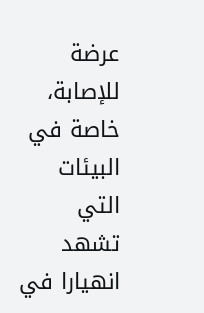عرضة للإصابة، خاصة في البيئات التي تشهد انهيارا في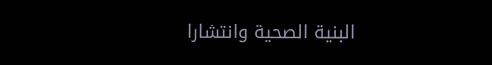البنية الصحية وانتشارا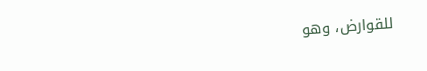للقوارض، وهو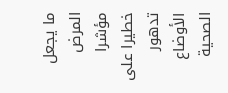ما يجعل المرض مؤشرا خطيرا على تدهور الأوضاع الصحية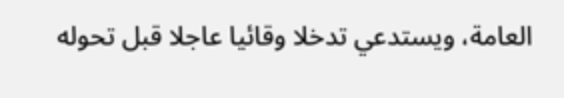العامة، ويستدعي تدخلا وقائيا عاجلا قبل تحوله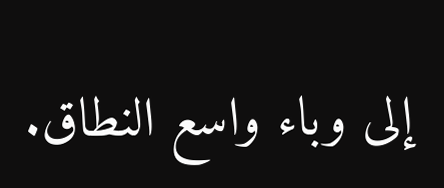إلى وباء واسع النطاق.